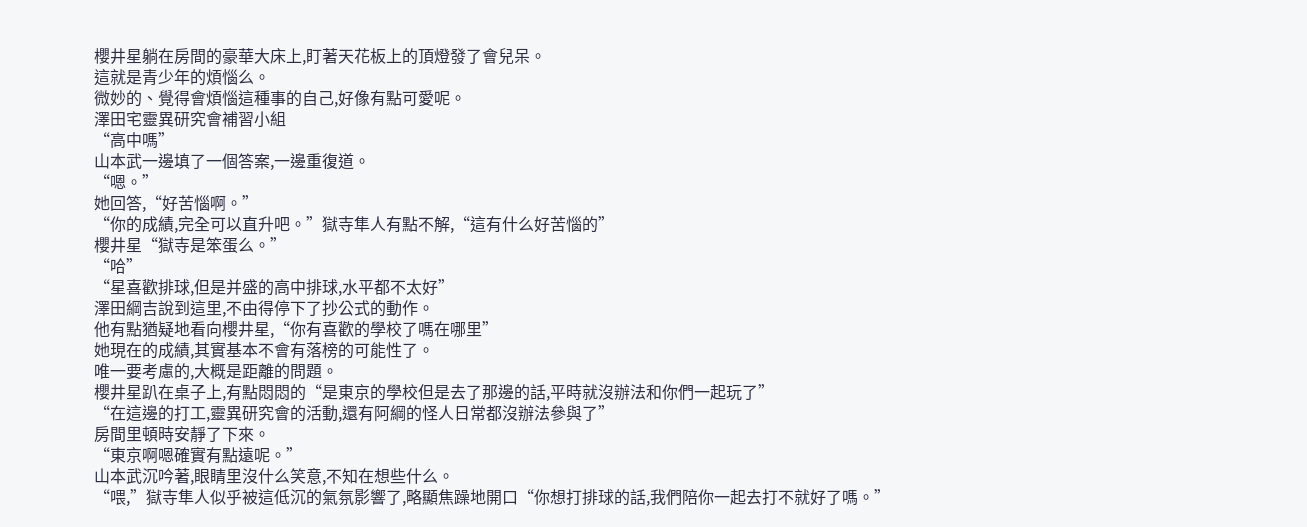櫻井星躺在房間的豪華大床上,盯著天花板上的頂燈發了會兒呆。
這就是青少年的煩惱么。
微妙的、覺得會煩惱這種事的自己,好像有點可愛呢。
澤田宅靈異研究會補習小組
“高中嗎”
山本武一邊填了一個答案,一邊重復道。
“嗯。”
她回答,“好苦惱啊。”
“你的成績,完全可以直升吧。”獄寺隼人有點不解,“這有什么好苦惱的”
櫻井星“獄寺是笨蛋么。”
“哈”
“星喜歡排球,但是并盛的高中排球,水平都不太好”
澤田綱吉說到這里,不由得停下了抄公式的動作。
他有點猶疑地看向櫻井星,“你有喜歡的學校了嗎在哪里”
她現在的成績,其實基本不會有落榜的可能性了。
唯一要考慮的,大概是距離的問題。
櫻井星趴在桌子上,有點悶悶的“是東京的學校但是去了那邊的話,平時就沒辦法和你們一起玩了”
“在這邊的打工,靈異研究會的活動,還有阿綱的怪人日常都沒辦法參與了”
房間里頓時安靜了下來。
“東京啊嗯確實有點遠呢。”
山本武沉吟著,眼睛里沒什么笑意,不知在想些什么。
“喂,”獄寺隼人似乎被這低沉的氣氛影響了,略顯焦躁地開口“你想打排球的話,我們陪你一起去打不就好了嗎。”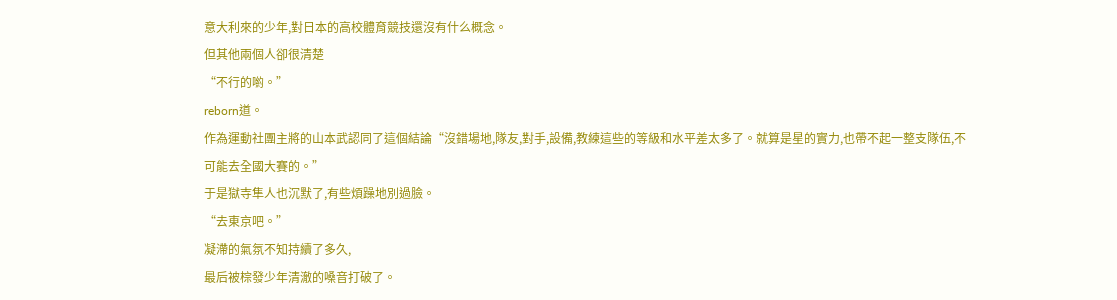意大利來的少年,對日本的高校體育競技還沒有什么概念。
但其他兩個人卻很清楚
“不行的喲。”
reborn道。
作為運動社團主將的山本武認同了這個結論“沒錯場地,隊友,對手,設備,教練這些的等級和水平差太多了。就算是星的實力,也帶不起一整支隊伍,不可能去全國大賽的。”
于是獄寺隼人也沉默了,有些煩躁地別過臉。
“去東京吧。”
凝滯的氣氛不知持續了多久,
最后被棕發少年清澈的嗓音打破了。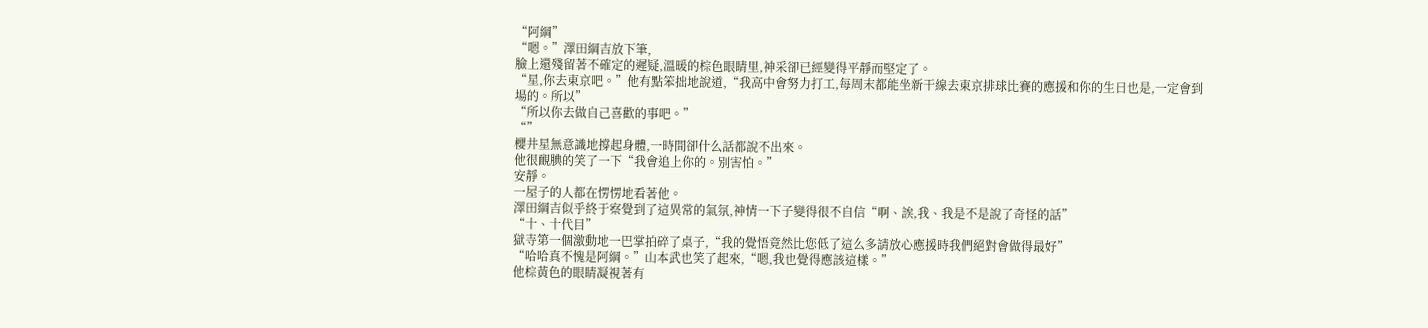“阿綱”
“嗯。”澤田綱吉放下筆,
臉上還殘留著不確定的遲疑,溫暖的棕色眼睛里,神采卻已經變得平靜而堅定了。
“星,你去東京吧。”他有點笨拙地說道,“我高中會努力打工,每周末都能坐新干線去東京排球比賽的應援和你的生日也是,一定會到場的。所以”
“所以你去做自己喜歡的事吧。”
“”
櫻井星無意識地撐起身體,一時間卻什么話都說不出來。
他很靦腆的笑了一下“我會追上你的。別害怕。”
安靜。
一屋子的人都在愣愣地看著他。
澤田綱吉似乎終于察覺到了這異常的氣氛,神情一下子變得很不自信“啊、誒,我、我是不是說了奇怪的話”
“十、十代目”
獄寺第一個激動地一巴掌拍碎了桌子,“我的覺悟竟然比您低了這么多請放心應援時我們絕對會做得最好”
“哈哈真不愧是阿綱。”山本武也笑了起來,“嗯,我也覺得應該這樣。”
他棕黃色的眼睛凝視著有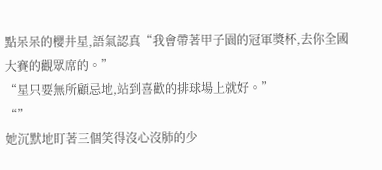點呆呆的櫻井星,語氣認真“我會帶著甲子園的冠軍獎杯,去你全國大賽的觀眾席的。”
“星只要無所顧忌地,站到喜歡的排球場上就好。”
“”
她沉默地盯著三個笑得沒心沒肺的少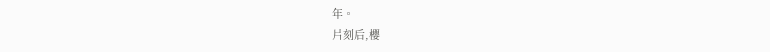年。
片刻后,櫻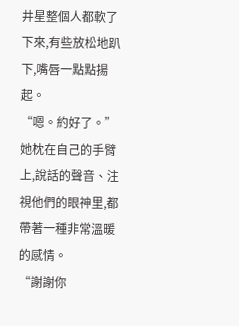井星整個人都軟了下來,有些放松地趴下,嘴唇一點點揚起。
“嗯。約好了。”
她枕在自己的手臂上,說話的聲音、注視他們的眼神里,都帶著一種非常溫暖的感情。
“謝謝你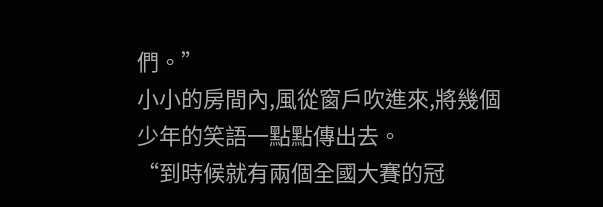們。”
小小的房間內,風從窗戶吹進來,將幾個少年的笑語一點點傳出去。
“到時候就有兩個全國大賽的冠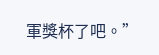軍獎杯了吧。”